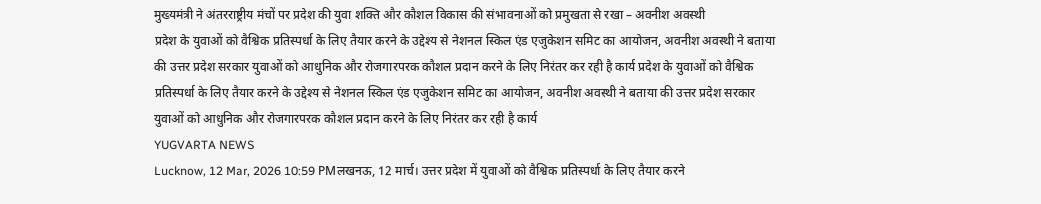मुख्यमंत्री ने अंतरराष्ट्रीय मंचों पर प्रदेश की युवा शक्ति और कौशल विकास की संभावनाओं को प्रमुखता से रखा – अवनीश अवस्थी
प्रदेश के युवाओं को वैश्विक प्रतिस्पर्धा के लिए तैयार करने के उद्देश्य से नेशनल स्किल एंड एजुकेशन समिट का आयोजन, अवनीश अवस्थी ने बताया की उत्तर प्रदेश सरकार युवाओं को आधुनिक और रोजगारपरक कौशल प्रदान करने के लिए निरंतर कर रही है कार्य प्रदेश के युवाओं को वैश्विक प्रतिस्पर्धा के लिए तैयार करने के उद्देश्य से नेशनल स्किल एंड एजुकेशन समिट का आयोजन, अवनीश अवस्थी ने बताया की उत्तर प्रदेश सरकार युवाओं को आधुनिक और रोजगारपरक कौशल प्रदान करने के लिए निरंतर कर रही है कार्य
YUGVARTA NEWS
Lucknow, 12 Mar, 2026 10:59 PMलखनऊ, 12 मार्च। उत्तर प्रदेश में युवाओं को वैश्विक प्रतिस्पर्धा के लिए तैयार करने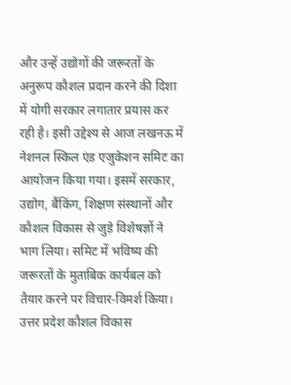और उन्हें उद्योगों की जरूरतों के अनुरूप कौशल प्रदान करने की दिशा में योगी सरकार लगातार प्रयास कर रही है। इसी उद्देश्य से आज लखनऊ में नेशनल स्किल एंड एजुकेशन समिट का आयोजन किया गया। इसमें सरकार, उद्योग, बैंकिंग, शिक्षण संस्थानों और कौशल विकास से जुड़े विशेषज्ञों ने भाग लिया। समिट में भविष्य की जरूरतों के मुताबिक कार्यबल को तैयार करने पर विचार-विमर्श किया।
उत्तर प्रदेश कौशल विकास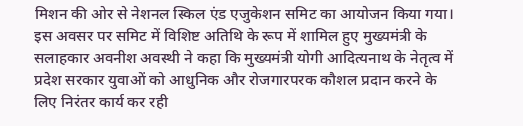मिशन की ओर से नेशनल स्किल एंड एजुकेशन समिट का आयोजन किया गया। इस अवसर पर समिट में विशिष्ट अतिथि के रूप में शामिल हुए मुख्यमंत्री के सलाहकार अवनीश अवस्थी ने कहा कि मुख्यमंत्री योगी आदित्यनाथ के नेतृत्व में प्रदेश सरकार युवाओं को आधुनिक और रोजगारपरक कौशल प्रदान करने के लिए निरंतर कार्य कर रही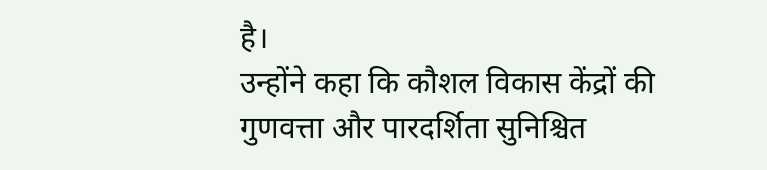है।
उन्होंने कहा कि कौशल विकास केंद्रों की गुणवत्ता और पारदर्शिता सुनिश्चित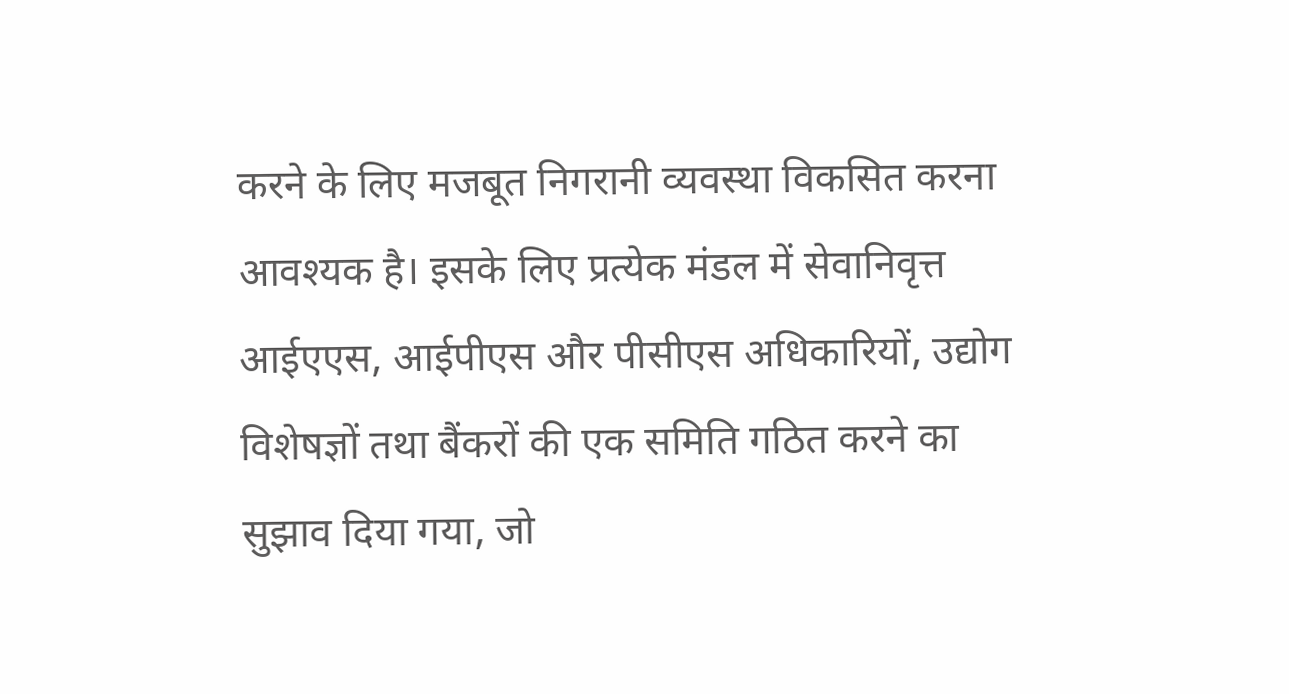करने के लिए मजबूत निगरानी व्यवस्था विकसित करना आवश्यक है। इसके लिए प्रत्येक मंडल में सेवानिवृत्त आईएएस, आईपीएस और पीसीएस अधिकारियों, उद्योग विशेषज्ञों तथा बैंकरों की एक समिति गठित करने का सुझाव दिया गया, जो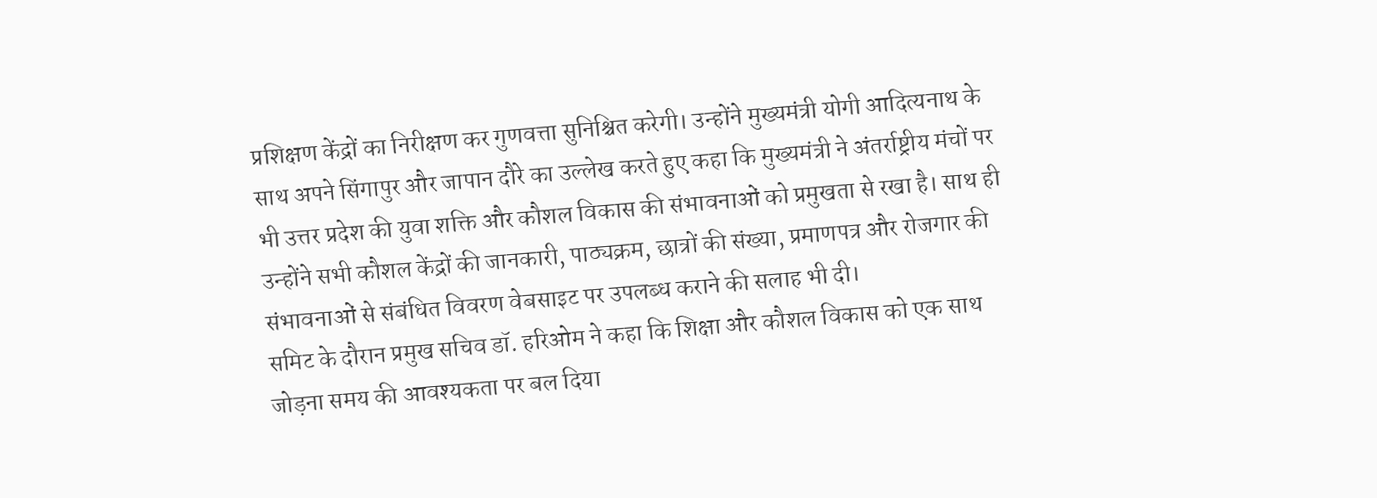प्रशिक्षण केंद्रों का निरीक्षण कर गुणवत्ता सुनिश्चित करेगी। उन्होंने मुख्यमंत्री योगी आदित्यनाथ के साथ अपने सिंगापुर और जापान दौरे का उल्लेख करते हुए कहा कि मुख्यमंत्री ने अंतर्राष्ट्रीय मंचों पर भी उत्तर प्रदेश की युवा शक्ति और कौशल विकास की संभावनाओं को प्रमुखता से रखा है। साथ ही उन्होंने सभी कौशल केंद्रों की जानकारी, पाठ्यक्रम, छात्रों की संख्या, प्रमाणपत्र और रोजगार की संभावनाओं से संबंधित विवरण वेबसाइट पर उपलब्ध कराने की सलाह भी दी।
समिट के दौरान प्रमुख सचिव डॉ. हरिओम ने कहा कि शिक्षा और कौशल विकास को एक साथ जोड़ना समय की आवश्यकता पर बल दिया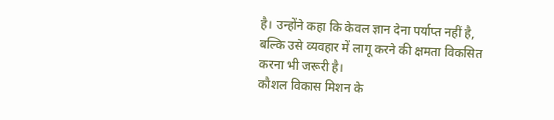है। उन्होंने कहा कि केवल ज्ञान देना पर्याप्त नहीं है, बल्कि उसे व्यवहार में लागू करने की क्षमता विकसित करना भी जरूरी है।
कौशल विकास मिशन के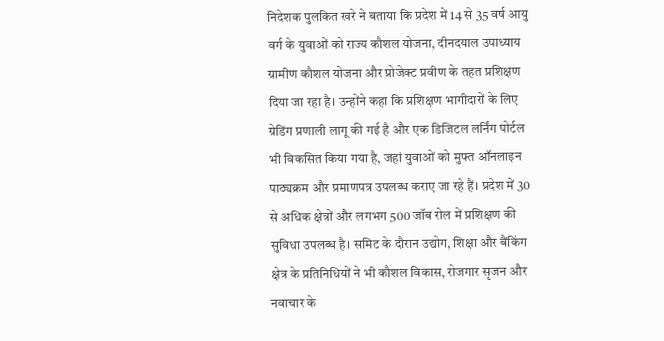निदेशक पुलकित खरे ने बताया कि प्रदेश में 14 से 35 वर्ष आयु वर्ग के युवाओं को राज्य कौशल योजना, दीनदयाल उपाध्याय ग्रामीण कौशल योजना और प्रोजेक्ट प्रवीण के तहत प्रशिक्षण दिया जा रहा है। उन्होंने कहा कि प्रशिक्षण भागीदारों के लिए ग्रेडिंग प्रणाली लागू की गई है और एक डिजिटल लर्निंग पोर्टल भी विकसित किया गया है, जहां युवाओं को मुफ्त ऑनलाइन पाठ्यक्रम और प्रमाणपत्र उपलब्ध कराए जा रहे हैं। प्रदेश में 30 से अधिक क्षेत्रों और लगभग 500 जॉब रोल में प्रशिक्षण की सुविधा उपलब्ध है। समिट के दौरान उद्योग, शिक्षा और बैंकिंग क्षेत्र के प्रतिनिधियों ने भी कौशल विकास, रोजगार सृजन और नवाचार के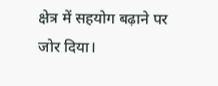क्षेत्र में सहयोग बढ़ाने पर जोर दिया।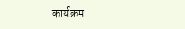कार्यक्रम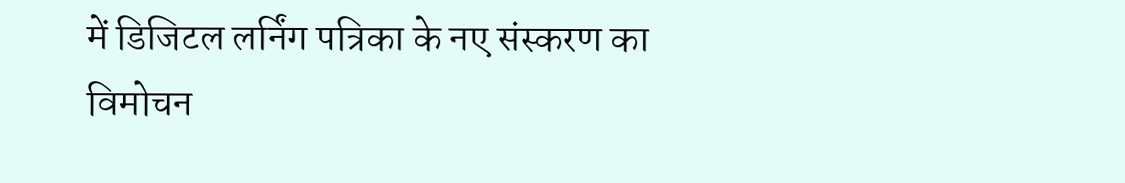में डिजिटल लर्निंग पत्रिका के नए संस्करण का विमोचन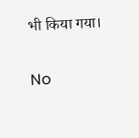भी किया गया।


No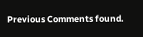Previous Comments found.